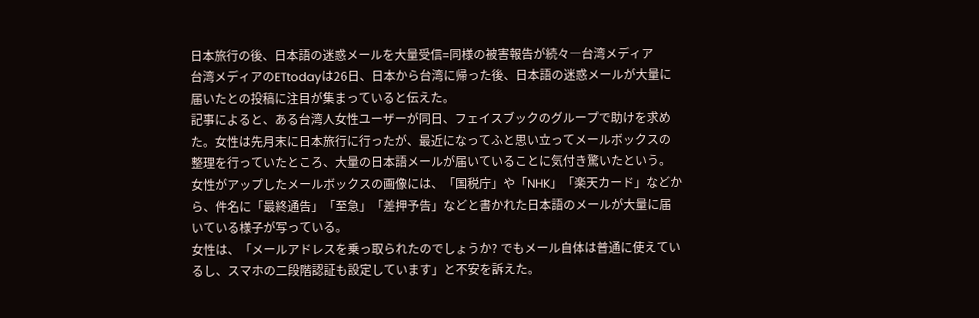日本旅行の後、日本語の迷惑メールを大量受信=同様の被害報告が続々―台湾メディア
台湾メディアのETtodayは26日、日本から台湾に帰った後、日本語の迷惑メールが大量に届いたとの投稿に注目が集まっていると伝えた。
記事によると、ある台湾人女性ユーザーが同日、フェイスブックのグループで助けを求めた。女性は先月末に日本旅行に行ったが、最近になってふと思い立ってメールボックスの整理を行っていたところ、大量の日本語メールが届いていることに気付き驚いたという。
女性がアップしたメールボックスの画像には、「国税庁」や「NHK」「楽天カード」などから、件名に「最終通告」「至急」「差押予告」などと書かれた日本語のメールが大量に届いている様子が写っている。
女性は、「メールアドレスを乗っ取られたのでしょうか? でもメール自体は普通に使えているし、スマホの二段階認証も設定しています」と不安を訴えた。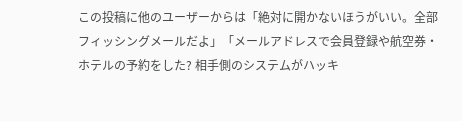この投稿に他のユーザーからは「絶対に開かないほうがいい。全部フィッシングメールだよ」「メールアドレスで会員登録や航空券・ホテルの予約をした? 相手側のシステムがハッキ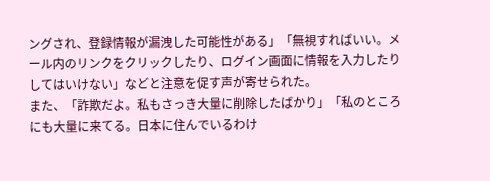ングされ、登録情報が漏洩した可能性がある」「無視すればいい。メール内のリンクをクリックしたり、ログイン画面に情報を入力したりしてはいけない」などと注意を促す声が寄せられた。
また、「詐欺だよ。私もさっき大量に削除したばかり」「私のところにも大量に来てる。日本に住んでいるわけ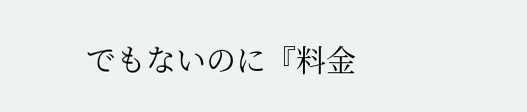でもないのに『料金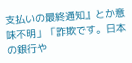支払いの最終通知』とか意味不明」「詐欺です。日本の銀行や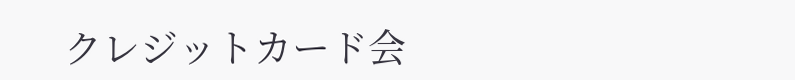クレジットカード会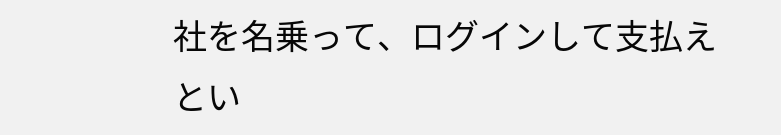社を名乗って、ログインして支払えとい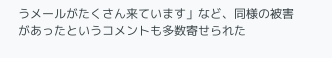うメールがたくさん来ています」など、同様の被害があったというコメントも多数寄せられた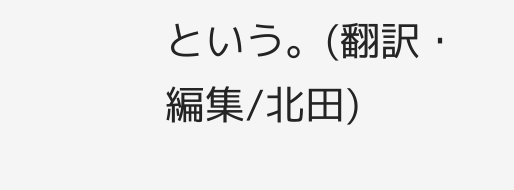という。(翻訳・編集/北田)